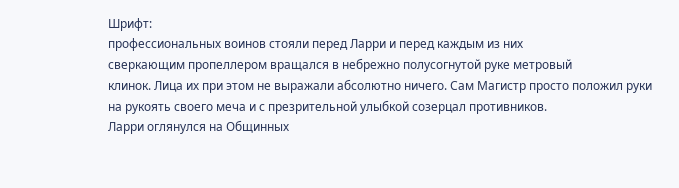Шрифт:
профессиональных воинов стояли перед Ларри и перед каждым из них
сверкающим пропеллером вращался в небрежно полусогнутой руке метровый
клинок. Лица их при этом не выражали абсолютно ничего. Сам Магистр просто положил руки на рукоять своего меча и с презрительной улыбкой созерцал противников.
Ларри оглянулся на Общинных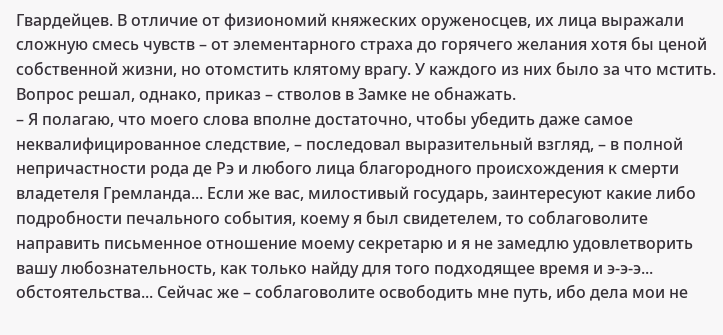Гвардейцев. В отличие от физиономий княжеских оруженосцев, их лица выражали сложную смесь чувств – от элементарного страха до горячего желания хотя бы ценой собственной жизни, но отомстить клятому врагу. У каждого из них было за что мстить. Вопрос решал, однако, приказ – стволов в Замке не обнажать.
– Я полагаю, что моего слова вполне достаточно, чтобы убедить даже самое неквалифицированное следствие, – последовал выразительный взгляд, – в полной непричастности рода де Рэ и любого лица благородного происхождения к смерти владетеля Гремланда... Если же вас, милостивый государь, заинтересуют какие либо подробности печального события, коему я был свидетелем, то соблаговолите направить письменное отношение моему секретарю и я не замедлю удовлетворить вашу любознательность, как только найду для того подходящее время и э-э-э... обстоятельства... Сейчас же – соблаговолите освободить мне путь, ибо дела мои не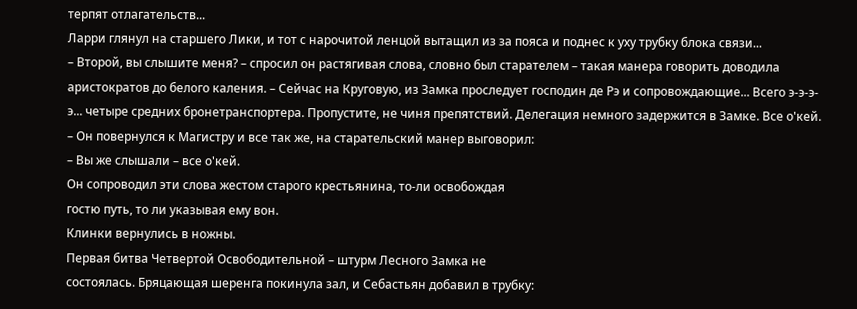терпят отлагательств...
Ларри глянул на старшего Лики, и тот с нарочитой ленцой вытащил из за пояса и поднес к уху трубку блока связи...
– Второй, вы слышите меня? – спросил он растягивая слова, словно был старателем – такая манера говорить доводила аристократов до белого каления. – Сейчас на Круговую, из Замка проследует господин де Рэ и сопровождающие... Всего э-э-э-э... четыре средних бронетранспортера. Пропустите, не чиня препятствий. Делегация немного задержится в Замке. Все о'кей. – Он повернулся к Магистру и все так же, на старательский манер выговорил:
– Вы же слышали – все о'кей.
Он сопроводил эти слова жестом старого крестьянина, то-ли освобождая
гостю путь, то ли указывая ему вон.
Клинки вернулись в ножны.
Первая битва Четвертой Освободительной – штурм Лесного Замка не
состоялась. Бряцающая шеренга покинула зал, и Себастьян добавил в трубку: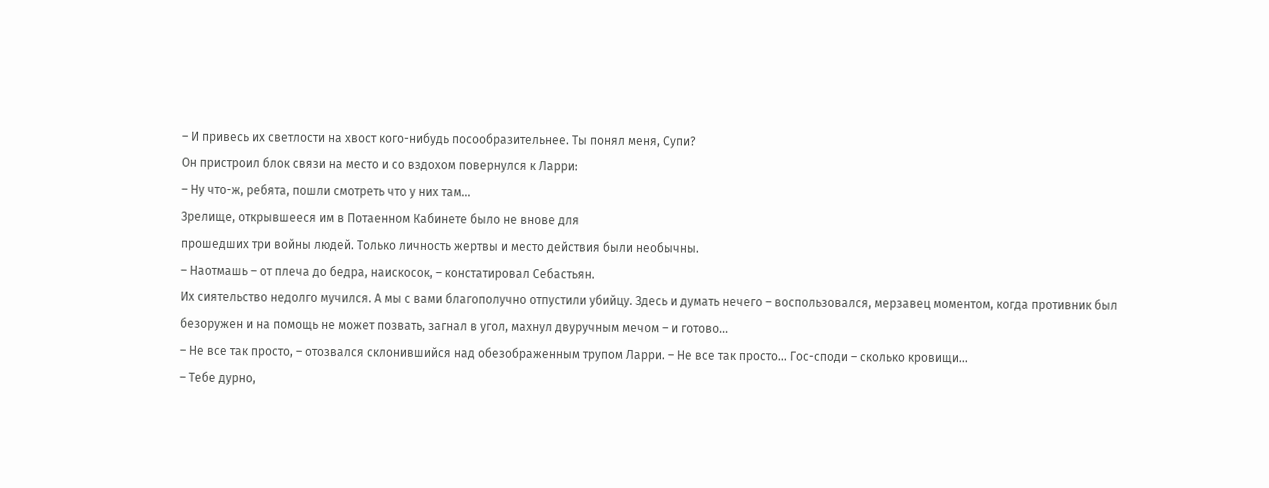– И привесь их светлости на хвост кого-нибудь посообразительнее. Ты понял меня, Супи?
Он пристроил блок связи на место и со вздохом повернулся к Ларри:
– Ну что-ж, ребята, пошли смотреть что у них там...
Зрелище, открывшееся им в Потаенном Кабинете было не внове для
прошедших три войны людей. Только личность жертвы и место действия были необычны.
– Наотмашь – от плеча до бедра, наискосок, – констатировал Себастьян.
Их сиятельство недолго мучился. А мы с вами благополучно отпустили убийцу. Здесь и думать нечего – воспользовался, мерзавец моментом, когда противник был безоружен и на помощь не может позвать, загнал в угол, махнул двуручным мечом – и готово...
– Не все так просто, – отозвался склонившийся над обезображенным трупом Ларри. – Не все так просто... Гос-споди – сколько кровищи...
– Тебе дурно,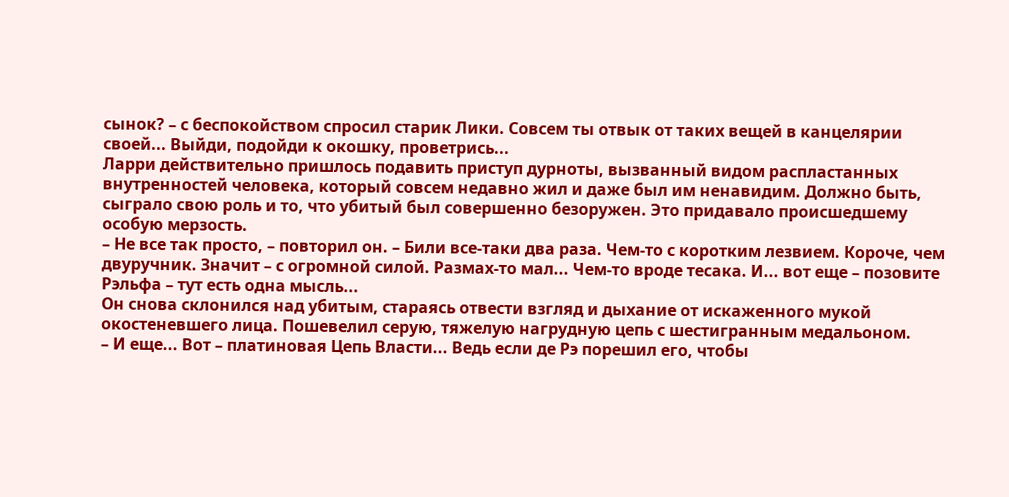сынок? – с беспокойством спросил старик Лики. Совсем ты отвык от таких вещей в канцелярии своей... Выйди, подойди к окошку, проветрись...
Ларри действительно пришлось подавить приступ дурноты, вызванный видом распластанных внутренностей человека, который совсем недавно жил и даже был им ненавидим. Должно быть, сыграло свою роль и то, что убитый был совершенно безоружен. Это придавало происшедшему особую мерзость.
– Не все так просто, – повторил он. – Били все-таки два раза. Чем-то с коротким лезвием. Короче, чем двуручник. Значит – с огромной силой. Размах-то мал... Чем-то вроде тесака. И... вот еще – позовите Рэльфа – тут есть одна мысль...
Он снова склонился над убитым, стараясь отвести взгляд и дыхание от искаженного мукой окостеневшего лица. Пошевелил серую, тяжелую нагрудную цепь с шестигранным медальоном.
– И еще... Вот – платиновая Цепь Власти... Ведь если де Рэ порешил его, чтобы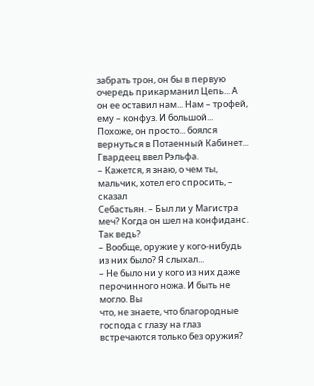забрать трон, он бы в первую очередь прикарманил Цепь... А он ее оставил нам... Нам – трофей, ему – конфуз. И большой... Похоже, он просто... боялся вернуться в Потаенный Кабинет...
Гвардеец ввел Рэльфа.
– Кажется, я знаю, о чем ты, мальчик, хотел его спросить, – сказал
Себастьян. – Был ли у Магистра меч? Когда он шел на конфиданс. Так ведь?
– Вообще, оружие у кого-нибудь из них было? Я слыхал...
– Не было ни у кого из них даже перочинного ножа. И быть не могло. Вы
что, не знаете, что благородные господа с глазу на глаз встречаются только без оружия?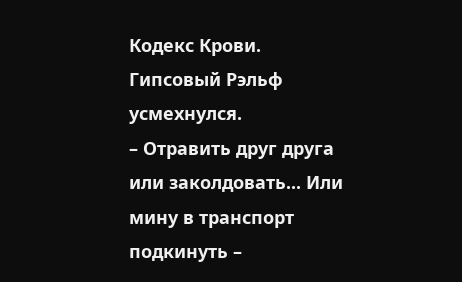Кодекс Крови.
Гипсовый Рэльф усмехнулся.
– Отравить друг друга или заколдовать... Или мину в транспорт
подкинуть –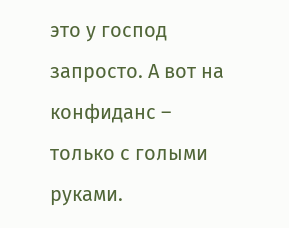это у господ запросто. А вот на конфиданс – только с голыми руками.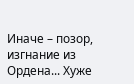Иначе – позор, изгнание из Ордена... Хуже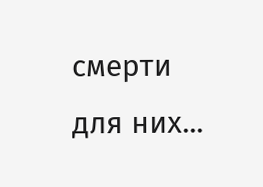смерти для них...